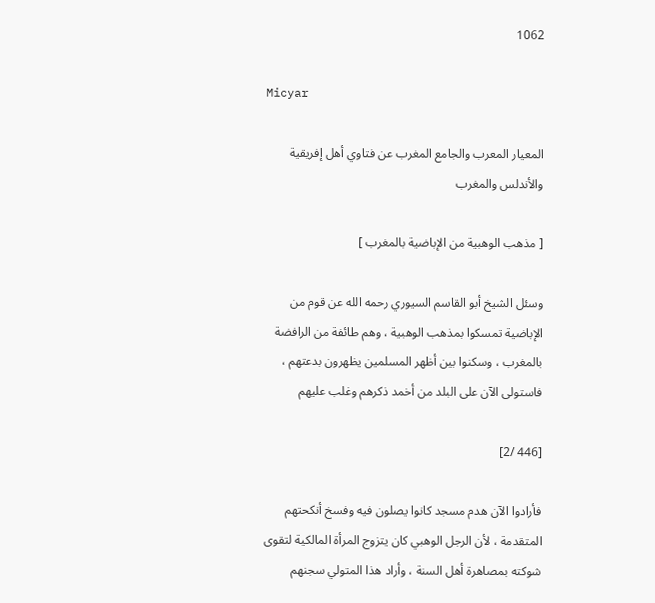1062

Micyar

المعيار المعرب والجامع المغرب عن فتاوي أهل إفريقية والأندلس والمغرب

[ مذهب الوهبية من الإباضية بالمغرب ]

وسئل الشيخ أبو القاسم السيوري رحمه الله عن قوم من الإباضية تمسكوا بمذهب الوهبية ، وهم طائفة من الرافضة بالمغرب ، وسكنوا بين أظهر المسلمين يظهرون بدعتهم ، فاستولى الآن على البلد من أخمد ذكرهم وغلب عليهم

[446 /2]

فأرادوا الآن هدم مسجد كانوا يصلون فيه وفسخ أنكحتهم المتقدمة ، لأن الرجل الوهبي كان يتزوج المرأة المالكية لتقوى شوكته بمصاهرة أهل السنة ، وأراد هذا المتولي سجنهم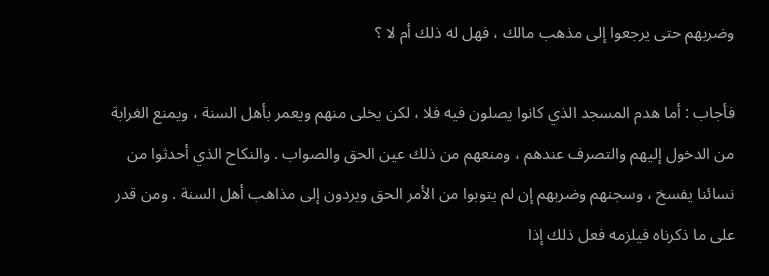وضربهم حتى يرجعوا إلى مذهب مالك ، فهل له ذلك أم لا ؟

فأجاب : أما هدم المسجد الذي كانوا يصلون فيه فلا ، لكن يخلى منهم ويعمر بأهل السنة ، ويمنع الغرابة من الدخول إليهم والتصرف عندهم ، ومنعهم من ذلك عين الحق والصواب . والنكاح الذي أحدثوا من نسائنا يفسخ ، وسجنهم وضربهم إن لم يتوبوا من الأمر الحق ويردون إلى مذاهب أهل السنة . ومن قدر على ما ذكرناه فيلزمه فعل ذلك إذا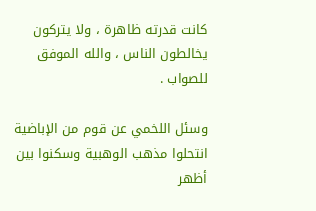كانت قدرته ظاهرة ، ولا يتركون يخالطون الناس ، والله الموفق للصواب .

وسئل اللخمي عن قوم من الإباضية انتحلوا مذهب الوهبية وسكنوا بين أظهر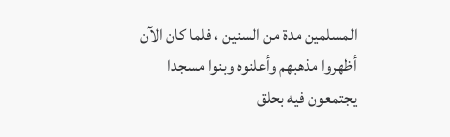المسلمين مدة من السنين ، فلما كان الآن أظهروا مذهبهم وأعلنوه وبنوا مسجدا يجتمعون فيه بحلق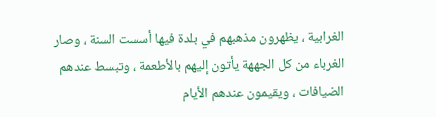الغرابية ، يظهرون مذهبهم في بلدة فيها أسست السنة ، وصار الغرباء من كل الجههة يأتون إليهم بالأطعمة ، وتبسط عندهم الضيافات ، ويقيمون عندهم الأيام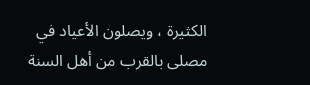الكثيرة ، ويصلون الأعياد في مصلى بالقرب من أهل السنة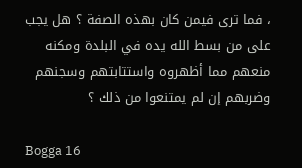، فما ترى فيمن كان بهذه الصفة ؟ هل يجب على من بسط الله يده في البلدة ومكنه منعهم مما أظهروه واستتابتهم وسجنهم وضربهم إن لم يمتنعوا من ذلك ؟

Bogga 16